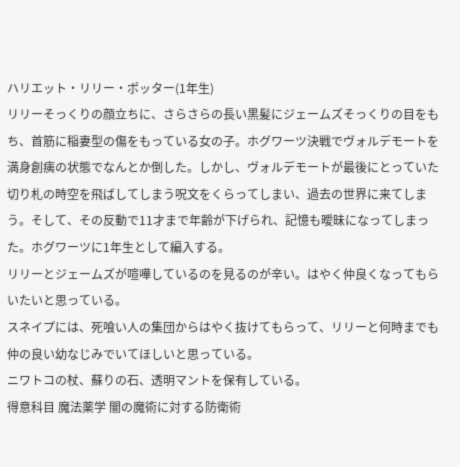ハリエット・リリー・ポッター(1年生)
リリーそっくりの顔立ちに、さらさらの長い黒髪にジェームズそっくりの目をもち、首筋に稲妻型の傷をもっている女の子。ホグワーツ決戦でヴォルデモートを満身創痍の状態でなんとか倒した。しかし、ヴォルデモートが最後にとっていた切り札の時空を飛ばしてしまう呪文をくらってしまい、過去の世界に来てしまう。そして、その反動で11才まで年齢が下げられ、記憶も曖昧になってしまった。ホグワーツに1年生として編入する。
リリーとジェームズが喧嘩しているのを見るのが辛い。はやく仲良くなってもらいたいと思っている。
スネイプには、死喰い人の集団からはやく抜けてもらって、リリーと何時までも仲の良い幼なじみでいてほしいと思っている。
ニワトコの杖、蘇りの石、透明マントを保有している。
得意科目 魔法薬学 闇の魔術に対する防衛術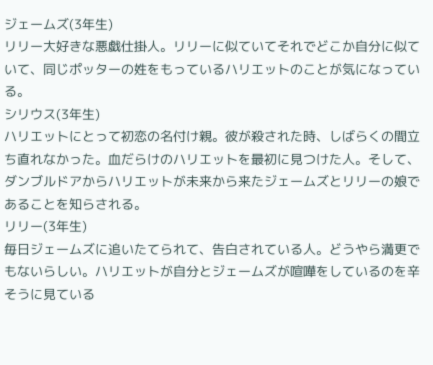ジェームズ(3年生)
リリー大好きな悪戯仕掛人。リリーに似ていてそれでどこか自分に似ていて、同じポッターの姓をもっているハリエットのことが気になっている。
シリウス(3年生)
ハリエットにとって初恋の名付け親。彼が殺された時、しばらくの間立ち直れなかった。血だらけのハリエットを最初に見つけた人。そして、ダンブルドアからハリエットが未来から来たジェームズとリリーの娘であることを知らされる。
リリー(3年生)
毎日ジェームズに追いたてられて、告白されている人。どうやら満更でもないらしい。ハリエットが自分とジェームズが喧嘩をしているのを辛そうに見ている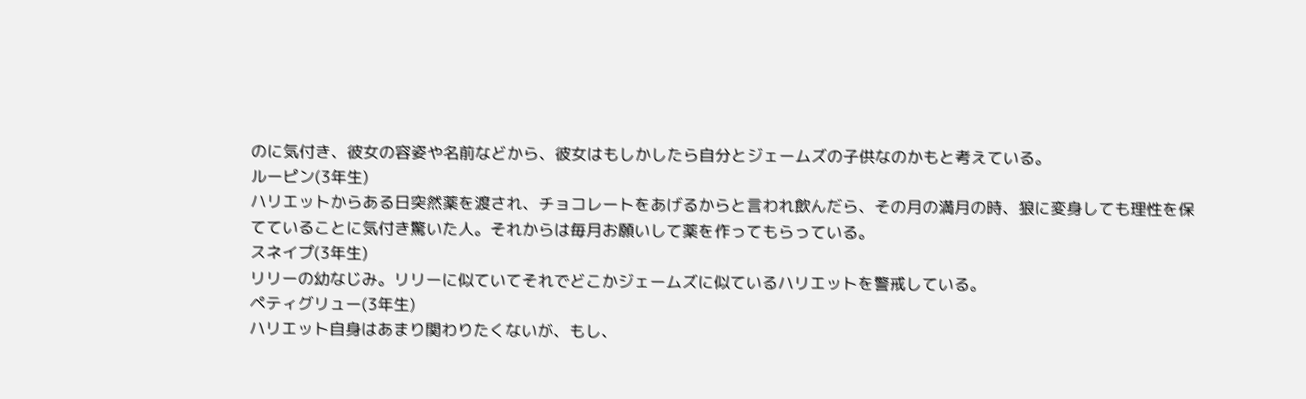のに気付き、彼女の容姿や名前などから、彼女はもしかしたら自分とジェームズの子供なのかもと考えている。
ルーピン(3年生)
ハリエットからある日突然薬を渡され、チョコレートをあげるからと言われ飲んだら、その月の満月の時、狼に変身しても理性を保てていることに気付き驚いた人。それからは毎月お願いして薬を作ってもらっている。
スネイプ(3年生)
リリーの幼なじみ。リリーに似ていてそれでどこかジェームズに似ているハリエットを警戒している。
ペティグリュー(3年生)
ハリエット自身はあまり関わりたくないが、もし、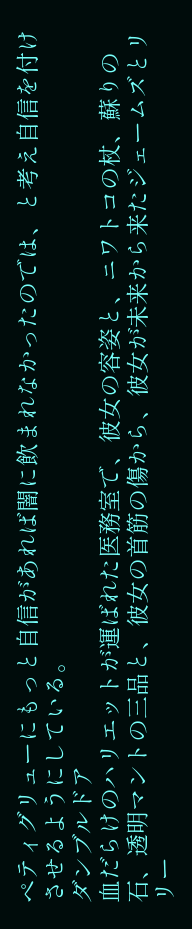ペティグリューにもっと自信があれば闇に飲まれなかったのでは、と考え自信を付けさせるようにしている。
ダンブルドア
血だらけのハリエットが運ばれた医務室で、彼女の容姿と、ニワトコの杖、蘇りの石、透明マントの三品と、彼女の首筋の傷から、彼女が未来から来たジェームズとリリー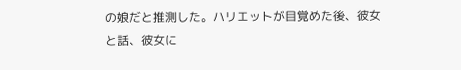の娘だと推測した。ハリエットが目覚めた後、彼女と話、彼女に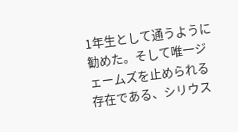1年生として通うように勧めた。そして唯一ジェームズを止められる存在である、シリウス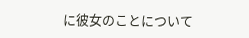に彼女のことについて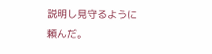説明し見守るように頼んだ。